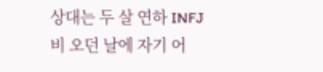상대는 두 살 연하 INFJ
비 오던 날에 자기 어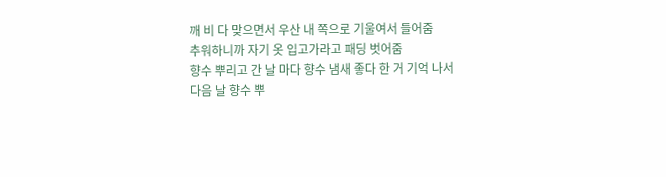깨 비 다 맞으면서 우산 내 쪽으로 기울여서 들어줌
추워하니까 자기 옷 입고가라고 패딩 벗어줌
향수 뿌리고 간 날 마다 향수 냄새 좋다 한 거 기억 나서
다음 날 향수 뿌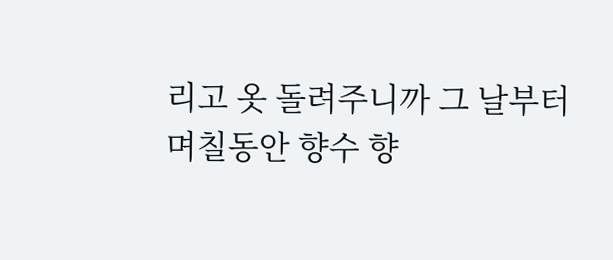리고 옷 돌려주니까 그 날부터 며칠동안 향수 향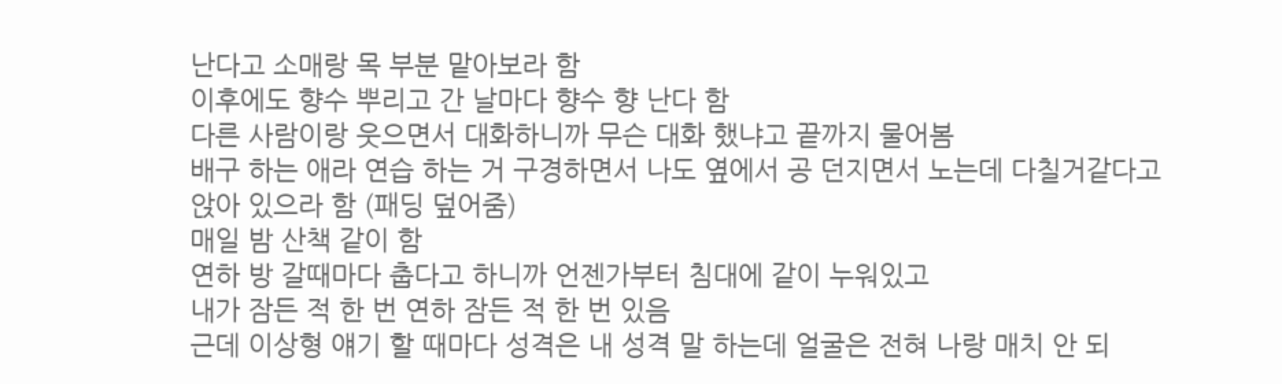난다고 소매랑 목 부분 맡아보라 함
이후에도 향수 뿌리고 간 날마다 향수 향 난다 함
다른 사람이랑 웃으면서 대화하니까 무슨 대화 했냐고 끝까지 물어봄
배구 하는 애라 연습 하는 거 구경하면서 나도 옆에서 공 던지면서 노는데 다칠거같다고 앉아 있으라 함 (패딩 덮어줌)
매일 밤 산책 같이 함
연하 방 갈때마다 춥다고 하니까 언젠가부터 침대에 같이 누워있고
내가 잠든 적 한 번 연하 잠든 적 한 번 있음
근데 이상형 얘기 할 때마다 성격은 내 성격 말 하는데 얼굴은 전혀 나랑 매치 안 되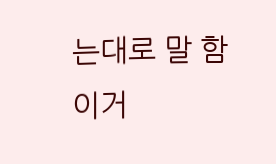는대로 말 함
이거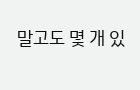말고도 몇 개 있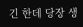긴 한데 당장 생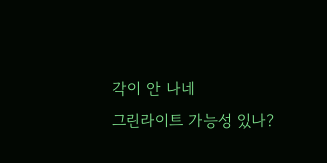각이 안 나네
그린라이트 가능성 있나?